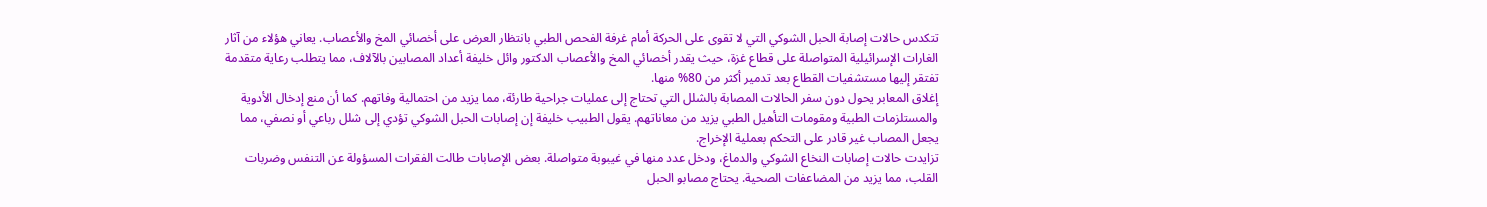تتكدس حالات إصابة الحبل الشوكي التي لا تقوى على الحركة أمام غرفة الفحص الطبي بانتظار العرض على أخصائي المخ والأعصاب. يعاني هؤلاء من آثار الغارات الإسرائيلية المتواصلة على قطاع غزة، حيث يقدر أخصائي المخ والأعصاب الدكتور وائل خليفة أعداد المصابين بالآلاف، مما يتطلب رعاية متقدمة تفتقر إليها مستشفيات القطاع بعد تدمير أكثر من 80% منها.
إغلاق المعابر يحول دون سفر الحالات المصابة بالشلل التي تحتاج إلى عمليات جراحية طارئة، مما يزيد من احتمالية وفاتهم. كما أن منع إدخال الأدوية والمستلزمات الطبية ومقومات التأهيل الطبي يزيد من معاناتهم. يقول الطبيب خليفة إن إصابات الحبل الشوكي تؤدي إلى شلل رباعي أو نصفي، مما يجعل المصاب غير قادر على التحكم بعملية الإخراج.
تزايدت حالات إصابات النخاع الشوكي والدماغ، ودخل عدد منها في غيبوبة متواصلة. بعض الإصابات طالت الفقرات المسؤولة عن التنفس وضربات القلب، مما يزيد من المضاعفات الصحية. يحتاج مصابو الحبل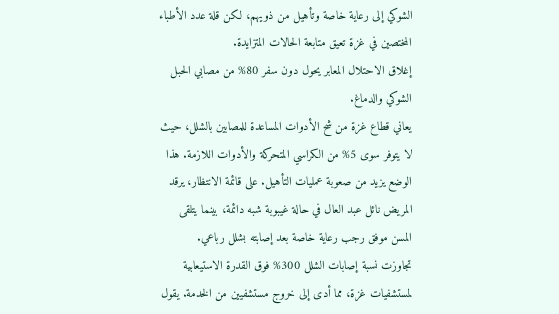الشوكي إلى رعاية خاصة وتأهيل من ذويهم، لكن قلة عدد الأطباء المختصين في غزة تعيق متابعة الحالات المتزايدة.
إغلاق الاحتلال المعابر يحول دون سفر 80% من مصابي الحبل الشوكي والدماغ.
يعاني قطاع غزة من شح الأدوات المساعدة للمصابين بالشلل، حيث لا يتوفر سوى 5% من الكراسي المتحركة والأدوات اللازمة. هذا الوضع يزيد من صعوبة عمليات التأهيل. على قائمة الانتظار، يرقد المريض نائل عبد العال في حالة غيبوبة شبه دائمة، بينما يتلقى المسن موفق رجب رعاية خاصة بعد إصابته بشلل رباعي.
تجاوزت نسبة إصابات الشلل 300% فوق القدرة الاستيعابية لمستشفيات غزة، مما أدى إلى خروج مستشفيين من الخدمة. يقول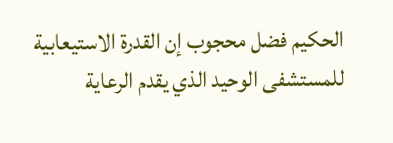الحكيم فضل محجوب إن القدرة الاستيعابية للمستشفى الوحيد الذي يقدم الرعاية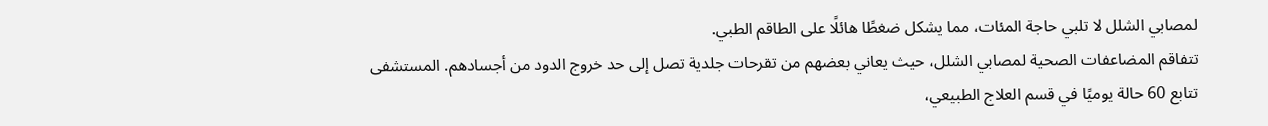لمصابي الشلل لا تلبي حاجة المئات، مما يشكل ضغطًا هائلًا على الطاقم الطبي.
تتفاقم المضاعفات الصحية لمصابي الشلل، حيث يعاني بعضهم من تقرحات جلدية تصل إلى حد خروج الدود من أجسادهم. المستشفى تتابع 60 حالة يوميًا في قسم العلاج الطبيعي،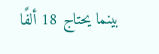بينما يحتاج 18 ألفًا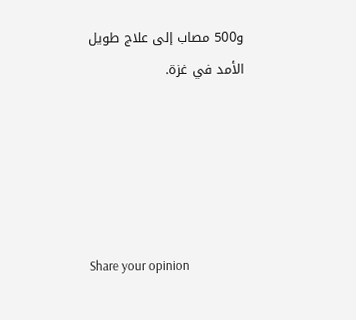و500 مصاب إلى علاج طويل الأمد في غزة.





Share your opinion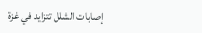إصابات الشلل تتزايد في غزة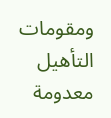ومقومات التأهيل معدومة